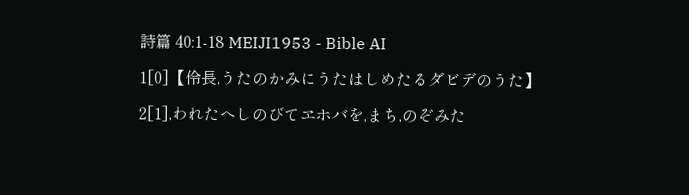詩篇 40:1-18 MEIJI1953 - Bible AI

1[0]【伶長,うたのかみにうたはしめたるダビデのうた】

2[1],われたへしのびてヱホバを,まち,のぞみた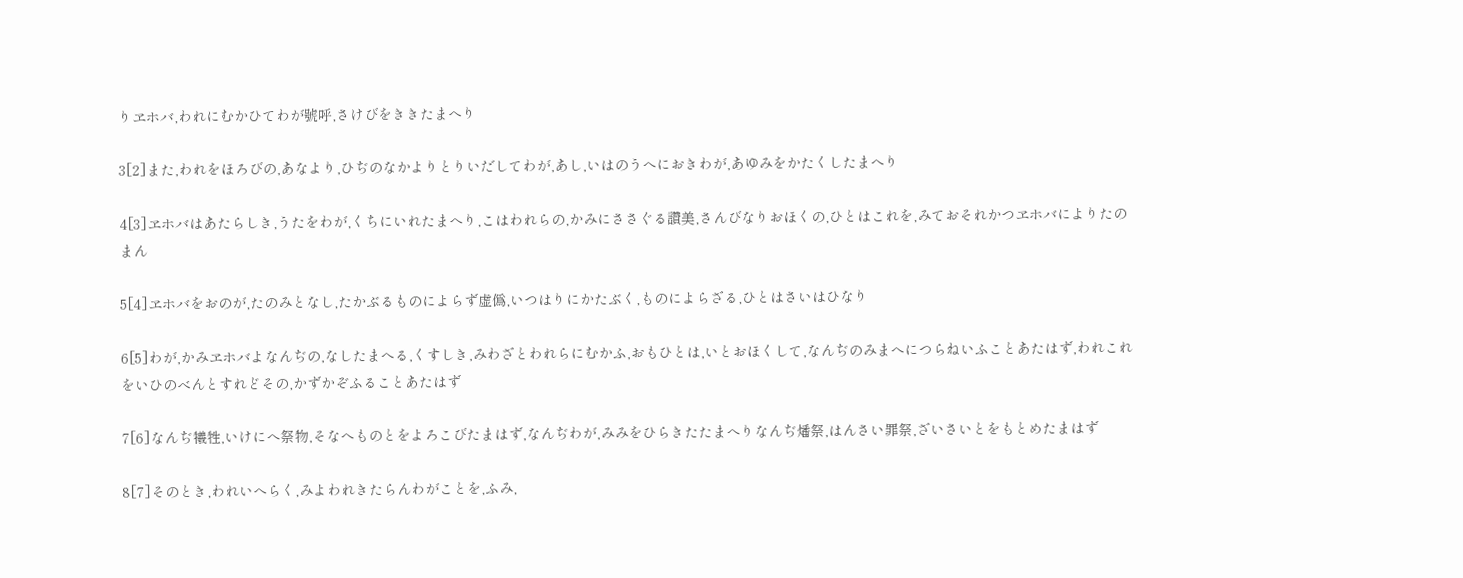りヱホバ,われにむかひてわが號呼,さけびをききたまへり

3[2]また,われをほろびの,あなより,ひぢのなかよりとりいだしてわが,あし,いはのうへにおきわが,あゆみをかたくしたまへり

4[3]ヱホバはあたらしき,うたをわが,くちにいれたまへり,こはわれらの,かみにささぐる讚美,さんびなりおほくの,ひとはこれを,みておそれかつヱホバによりたのまん

5[4]ヱホバをおのが,たのみとなし,たかぶるものによらず虚僞,いつはりにかたぶく,ものによらざる,ひとはさいはひなり

6[5]わが,かみヱホバよなんぢの,なしたまへる,くすしき,みわざとわれらにむかふ,おもひとは,いとおほくして,なんぢのみまへにつらねいふことあたはず,われこれをいひのべんとすれどその,かずかぞふることあたはず

7[6]なんぢ犧牲,いけにへ祭物,そなへものとをよろこびたまはず,なんぢわが,みみをひらきたたまへりなんぢ燔祭,はんさい罪祭,ざいさいとをもとめたまはず

8[7]そのとき,われいへらく,みよわれきたらんわがことを,ふみ,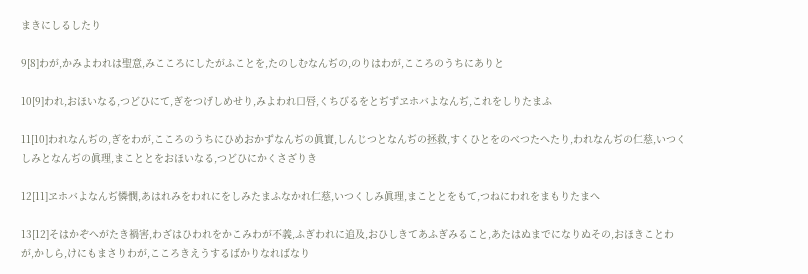まきにしるしたり

9[8]わが,かみよわれは聖意,みこころにしたがふことを,たのしむなんぢの,のりはわが,こころのうちにありと

10[9]われ,おほいなる,つどひにて,ぎをつげしめせり,みよわれ口唇,くちびるをとぢずヱホバよなんぢ,これをしりたまふ

11[10]われなんぢの,ぎをわが,こころのうちにひめおかずなんぢの眞實,しんじつとなんぢの拯救,すくひとをのべつたへたり,われなんぢの仁慈,いつくしみとなんぢの眞理,まこととをおほいなる,つどひにかくさざりき

12[11]ヱホバよなんぢ憐憫,あはれみをわれにをしみたまふなかれ仁慈,いつくしみ眞理,まこととをもて,つねにわれをまもりたまへ

13[12]そはかぞへがたき禍害,わざはひわれをかこみわが不義,ふぎわれに追及,おひしきてあふぎみること,あたはぬまでになりぬその,おほきことわが,かしら,けにもまさりわが,こころきえうするばかりなればなり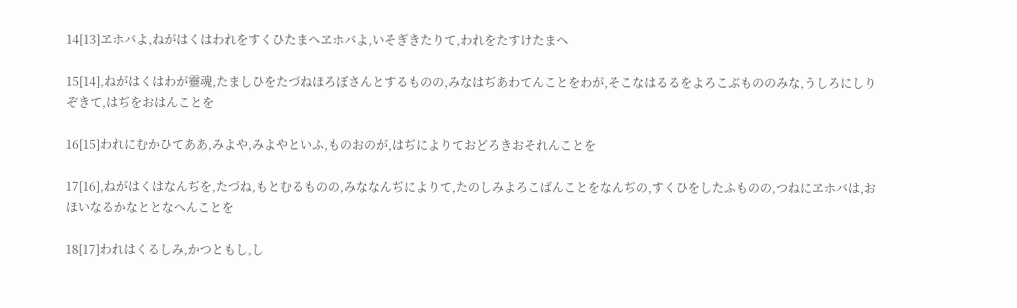14[13]ヱホバよ,ねがはくはわれをすくひたまヘヱホバよ,いそぎきたりて,われをたすけたまへ

15[14],ねがはくはわが靈魂,たましひをたづねほろぼさんとするものの,みなはぢあわてんことをわが,そこなはるるをよろこぶもののみな,うしろにしりぞきて,はぢをおはんことを

16[15]われにむかひてああ,みよや,みよやといふ,ものおのが,はぢによりておどろきおそれんことを

17[16],ねがはくはなんぢを,たづね,もとむるものの,みななんぢによりて,たのしみよろこばんことをなんぢの,すくひをしたふものの,つねにヱホバは,おほいなるかなととなへんことを

18[17]われはくるしみ,かつともし,し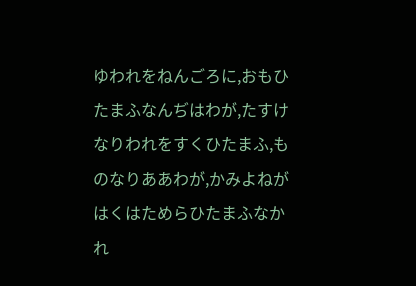ゆわれをねんごろに,おもひたまふなんぢはわが,たすけなりわれをすくひたまふ,ものなりああわが,かみよねがはくはためらひたまふなかれ